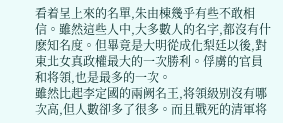看着呈上來的名單,朱由棟幾乎有些不敢相信。雖然這些人中,大多數人的名字,都沒有什麽知名度。但畢竟是大明從成化梨廷以後,對東北女真政權最大的一次勝利。俘虜的官員和将領,也是最多的一次。
雖然比起李定國的兩阙名王,将領級别沒有哪次高,但人數卻多了很多。而且戰死的清軍将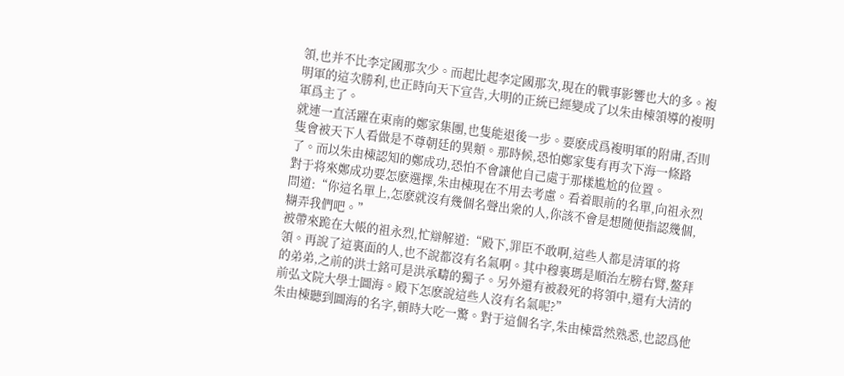領,也并不比李定國那次少。而起比起李定國那次,現在的戰事影響也大的多。複明軍的這次勝利,也正時向天下宣告,大明的正統已經變成了以朱由棟領導的複明軍爲主了。
就連一直活躍在東南的鄭家集團,也隻能退後一步。要麽成爲複明軍的附庸,否則隻會被天下人看做是不尊朝廷的異類。那時候,恐怕鄭家隻有再次下海一條路了。而以朱由棟認知的鄭成功,恐怕不會讓他自己處于那樣尴尬的位置。
對于将來鄭成功要怎麽選擇,朱由棟現在不用去考慮。看着眼前的名單,向祖永烈問道:“你這名單上,怎麽就沒有幾個名聲出衆的人,你該不會是想随便指認幾個,糊弄我們吧。”
被帶來跪在大帳的祖永烈,忙辯解道:“殿下,罪臣不敢啊,這些人都是清軍的将領。再說了這裏面的人,也不說都沒有名氣啊。其中穆裏瑪是順治左膀右臂,鳌拜的弟弟,之前的洪士銘可是洪承疇的獨子。另外還有被殺死的将領中,還有大清的前弘文院大學士圖海。殿下怎麽說這些人沒有名氣呢?”
朱由棟聽到圖海的名字,頓時大吃一驚。對于這個名字,朱由棟當然熟悉,也認爲他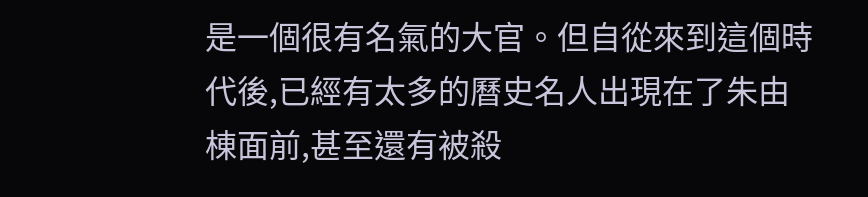是一個很有名氣的大官。但自從來到這個時代後,已經有太多的曆史名人出現在了朱由棟面前,甚至還有被殺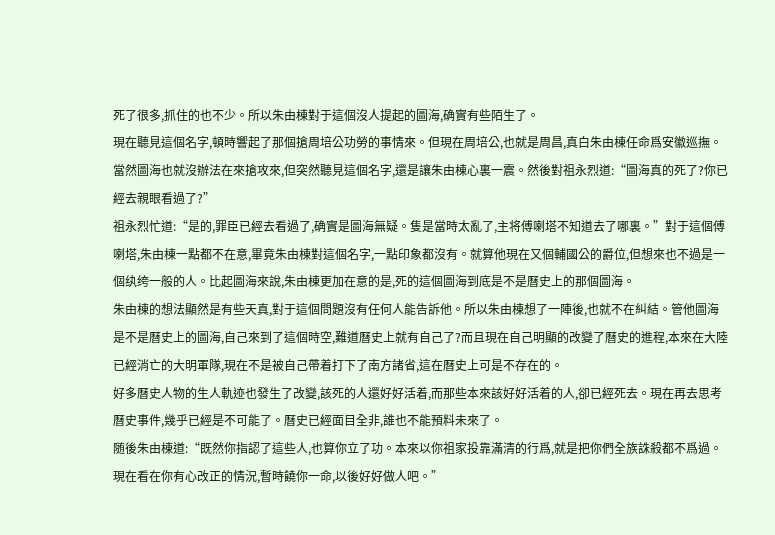死了很多,抓住的也不少。所以朱由棟對于這個沒人提起的圖海,确實有些陌生了。
現在聽見這個名字,頓時響起了那個搶周培公功勞的事情來。但現在周培公,也就是周昌,真白朱由棟任命爲安徽巡撫。當然圖海也就沒辦法在來搶攻來,但突然聽見這個名字,還是讓朱由棟心裏一震。然後對祖永烈道:“圖海真的死了?你已經去親眼看過了?”
祖永烈忙道:“是的,罪臣已經去看過了,确實是圖海無疑。隻是當時太亂了,主将傅喇塔不知道去了哪裏。”對于這個傅喇塔,朱由棟一點都不在意,畢竟朱由棟對這個名字,一點印象都沒有。就算他現在又個輔國公的爵位,但想來也不過是一個纨绔一般的人。比起圖海來說,朱由棟更加在意的是,死的這個圖海到底是不是曆史上的那個圖海。
朱由棟的想法顯然是有些天真,對于這個問題沒有任何人能告訴他。所以朱由棟想了一陣後,也就不在糾結。管他圖海是不是曆史上的圖海,自己來到了這個時空,難道曆史上就有自己了?而且現在自己明顯的改變了曆史的進程,本來在大陸已經消亡的大明軍隊,現在不是被自己帶着打下了南方諸省,這在曆史上可是不存在的。
好多曆史人物的生人軌迹也發生了改變,該死的人還好好活着,而那些本來該好好活着的人,卻已經死去。現在再去思考曆史事件,幾乎已經是不可能了。曆史已經面目全非,誰也不能預料未來了。
随後朱由棟道:“既然你指認了這些人,也算你立了功。本來以你祖家投靠滿清的行爲,就是把你們全族誅殺都不爲過。現在看在你有心改正的情況,暫時饒你一命,以後好好做人吧。”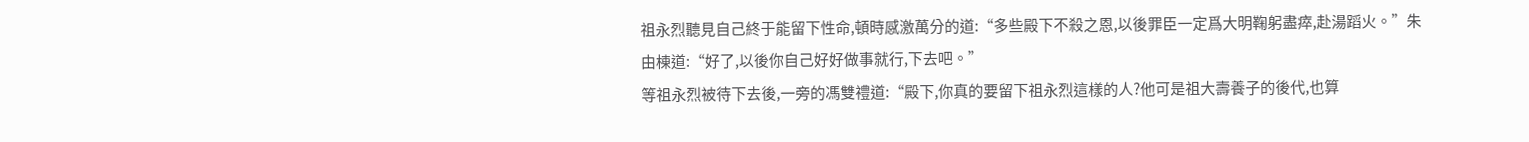祖永烈聽見自己終于能留下性命,頓時感激萬分的道:“多些殿下不殺之恩,以後罪臣一定爲大明鞠躬盡瘁,赴湯蹈火。”朱由棟道:“好了,以後你自己好好做事就行,下去吧。”
等祖永烈被待下去後,一旁的馮雙禮道:“殿下,你真的要留下祖永烈這樣的人?他可是祖大壽養子的後代,也算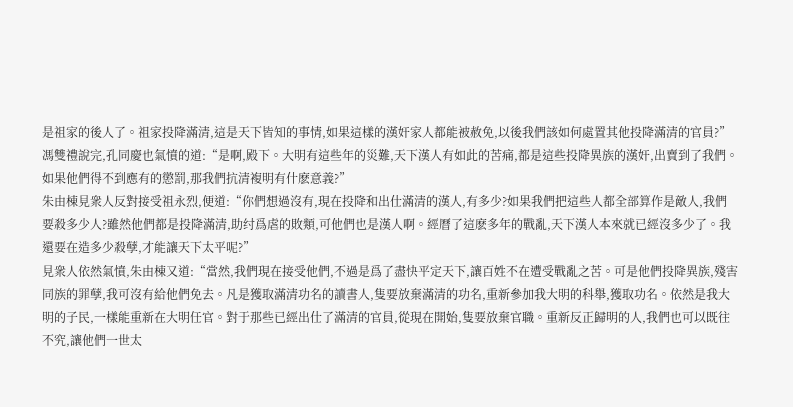是祖家的後人了。祖家投降滿清,這是天下皆知的事情,如果這樣的漢奸家人都能被赦免,以後我們該如何處置其他投降滿清的官員?”
馮雙禮說完,孔同慶也氣憤的道:“是啊,殿下。大明有這些年的災難,天下漢人有如此的苦痛,都是這些投降異族的漢奸,出賣到了我們。如果他們得不到應有的懲罰,那我們抗清複明有什麽意義?”
朱由棟見衆人反對接受祖永烈,便道:“你們想過沒有,現在投降和出仕滿清的漢人,有多少?如果我們把這些人都全部算作是敵人,我們要殺多少人?雖然他們都是投降滿清,助纣爲虐的敗類,可他們也是漢人啊。經曆了這麽多年的戰亂,天下漢人本來就已經沒多少了。我還要在造多少殺孽,才能讓天下太平呢?”
見衆人依然氣憤,朱由棟又道:“當然,我們現在接受他們,不過是爲了盡快平定天下,讓百姓不在遭受戰亂之苦。可是他們投降異族,殘害同族的罪孽,我可沒有給他們免去。凡是獲取滿清功名的讀書人,隻要放棄滿清的功名,重新參加我大明的科舉,獲取功名。依然是我大明的子民,一樣能重新在大明任官。對于那些已經出仕了滿清的官員,從現在開始,隻要放棄官職。重新反正歸明的人,我們也可以既往不究,讓他們一世太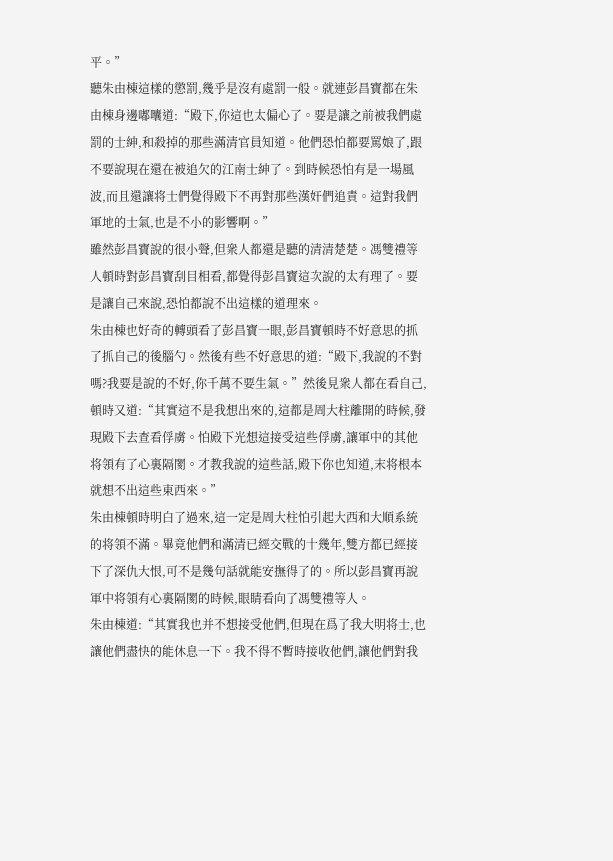平。”
聽朱由棟這樣的懲罰,幾乎是沒有處罰一般。就連彭昌寶都在朱由棟身邊嘟囔道:“殿下,你這也太偏心了。要是讓之前被我們處罰的士紳,和殺掉的那些滿清官員知道。他們恐怕都要罵娘了,跟不要說現在還在被追欠的江南士紳了。到時候恐怕有是一場風波,而且還讓将士們覺得殿下不再對那些漢奸們追責。這對我們軍地的士氣,也是不小的影響啊。”
雖然彭昌寶說的很小聲,但衆人都還是聽的清清楚楚。馮雙禮等人頓時對彭昌寶刮目相看,都覺得彭昌寶這次說的太有理了。要是讓自己來說,恐怕都說不出這樣的道理來。
朱由棟也好奇的轉頭看了彭昌寶一眼,彭昌寶頓時不好意思的抓了抓自己的後腦勺。然後有些不好意思的道:“殿下,我說的不對嗎?我要是說的不好,你千萬不要生氣。”然後見衆人都在看自己,頓時又道:“其實這不是我想出來的,這都是周大柱離開的時候,發現殿下去查看俘虜。怕殿下光想這接受這些俘虜,讓軍中的其他将領有了心裏隔閡。才教我說的這些話,殿下你也知道,末将根本就想不出這些東西來。”
朱由棟頓時明白了過來,這一定是周大柱怕引起大西和大順系統的将領不滿。畢竟他們和滿清已經交戰的十幾年,雙方都已經接下了深仇大恨,可不是幾句話就能安撫得了的。所以彭昌寶再說軍中将領有心裏隔閡的時候,眼睛看向了馮雙禮等人。
朱由棟道:“其實我也并不想接受他們,但現在爲了我大明将士,也讓他們盡快的能休息一下。我不得不暫時接收他們,讓他們對我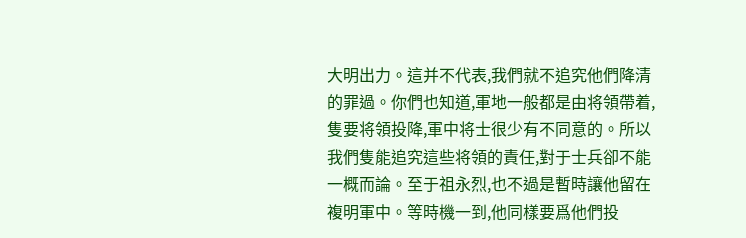大明出力。這并不代表,我們就不追究他們降清的罪過。你們也知道,軍地一般都是由将領帶着,隻要将領投降,軍中将士很少有不同意的。所以我們隻能追究這些将領的責任,對于士兵卻不能一概而論。至于祖永烈,也不過是暫時讓他留在複明軍中。等時機一到,他同樣要爲他們投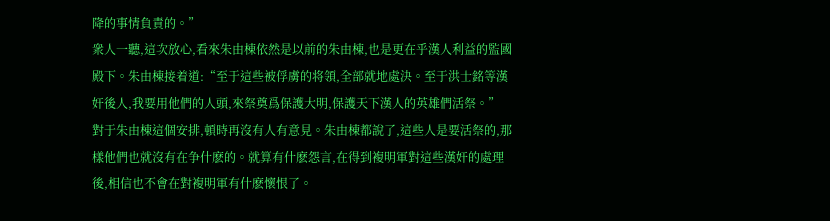降的事情負責的。”
衆人一聽,這次放心,看來朱由棟依然是以前的朱由棟,也是更在乎漢人利益的監國殿下。朱由棟接着道:“至于這些被俘虜的将領,全部就地處決。至于洪士銘等漢奸後人,我要用他們的人頭,來祭奠爲保護大明,保護天下漢人的英雄們活祭。”
對于朱由棟這個安排,頓時再沒有人有意見。朱由棟都說了,這些人是要活祭的,那樣他們也就沒有在争什麽的。就算有什麽怨言,在得到複明軍對這些漢奸的處理後,相信也不會在對複明軍有什麽懷恨了。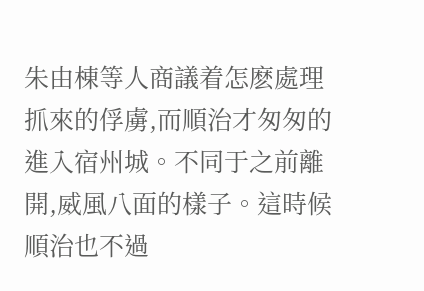朱由棟等人商議着怎麽處理抓來的俘虜,而順治才匆匆的進入宿州城。不同于之前離開,威風八面的樣子。這時候順治也不過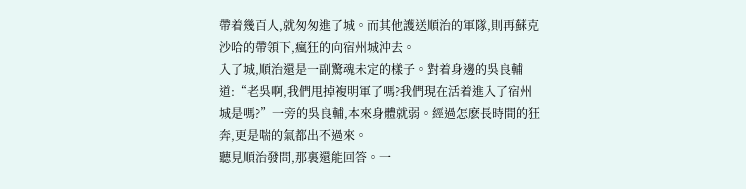帶着幾百人,就匆匆進了城。而其他護送順治的軍隊,則再蘇克沙哈的帶領下,瘋狂的向宿州城沖去。
入了城,順治還是一副驚魂未定的樣子。對着身邊的吳良輔道:“老吳啊,我們甩掉複明軍了嗎?我們現在活着進入了宿州城是嗎?”一旁的吳良輔,本來身體就弱。經過怎麽長時間的狂奔,更是喘的氣都出不過來。
聽見順治發問,那裏還能回答。一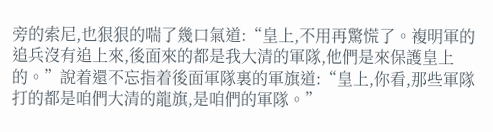旁的索尼,也狠狠的喘了幾口氣道:“皇上,不用再驚慌了。複明軍的追兵沒有追上來,後面來的都是我大清的軍隊,他們是來保護皇上的。”說着還不忘指着後面軍隊裏的軍旗道:“皇上,你看,那些軍隊打的都是咱們大清的龍旗,是咱們的軍隊。”